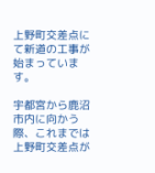上野町交差点にて新道の工事が始まっています。

宇都宮から鹿沼市内に向かう際、これまでは上野町交差点が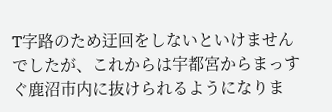T字路のため迂回をしないといけませんでしたが、これからは宇都宮からまっすぐ鹿沼市内に抜けられるようになりま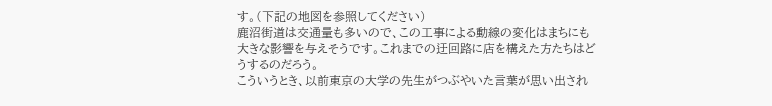す。(下記の地図を参照してください)
鹿沼街道は交通量も多いので、この工事による動線の変化はまちにも大きな影響を与えそうです。これまでの迂回路に店を構えた方たちはどうするのだろう。
こういうとき、以前東京の大学の先生がつぶやいた言葉が思い出され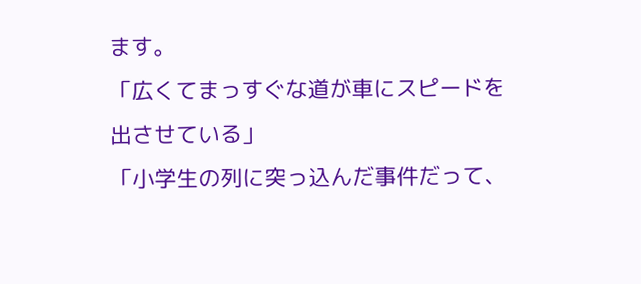ます。
「広くてまっすぐな道が車にスピードを出させている」
「小学生の列に突っ込んだ事件だって、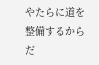やたらに道を整備するからだ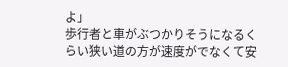よ」
歩行者と車がぶつかりそうになるくらい狭い道の方が速度がでなくて安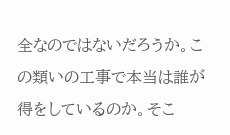全なのではないだろうか。この類いの工事で本当は誰が得をしているのか。そこ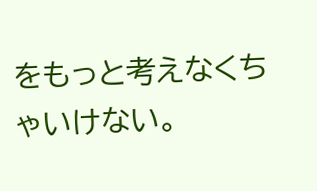をもっと考えなくちゃいけない。